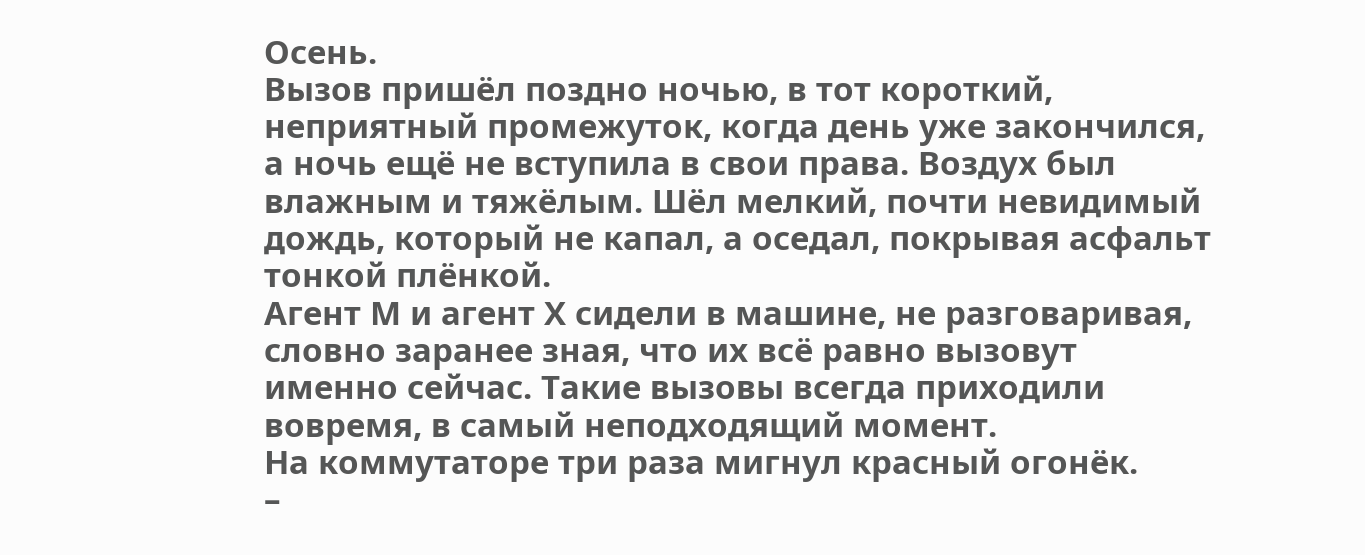Осень.
Вызов пришёл поздно ночью, в тот короткий, неприятный промежуток, когда день уже закончился, а ночь ещё не вступила в свои права. Воздух был влажным и тяжёлым. Шёл мелкий, почти невидимый дождь, который не капал, а оседал, покрывая асфальт тонкой плёнкой.
Агент М и агент Х сидели в машине, не разговаривая, словно заранее зная, что их всё равно вызовут именно сейчас. Такие вызовы всегда приходили вовремя, в самый неподходящий момент.
На коммутаторе три раза мигнул красный огонёк.
–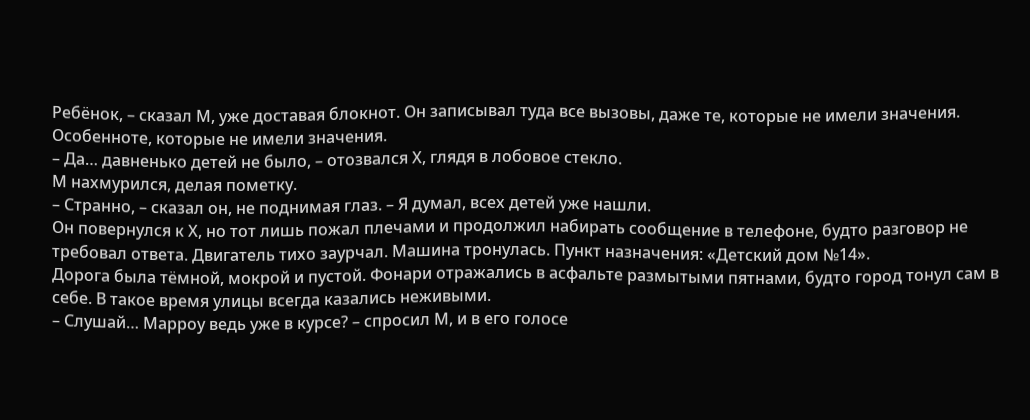Ребёнок, – сказал М, уже доставая блокнот. Он записывал туда все вызовы, даже те, которые не имели значения. Особенноте, которые не имели значения.
– Да… давненько детей не было, – отозвался Х, глядя в лобовое стекло.
М нахмурился, делая пометку.
– Странно, – сказал он, не поднимая глаз. – Я думал, всех детей уже нашли.
Он повернулся к Х, но тот лишь пожал плечами и продолжил набирать сообщение в телефоне, будто разговор не требовал ответа. Двигатель тихо заурчал. Машина тронулась. Пункт назначения: «Детский дом №14».
Дорога была тёмной, мокрой и пустой. Фонари отражались в асфальте размытыми пятнами, будто город тонул сам в себе. В такое время улицы всегда казались неживыми.
– Слушай… Марроу ведь уже в курсе? – спросил М, и в его голосе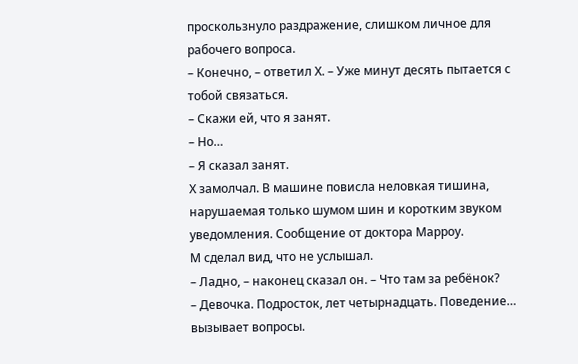проскользнуло раздражение, слишком личное для рабочего вопроса.
– Конечно, – ответил Х. – Уже минут десять пытается с тобой связаться.
– Скажи ей, что я занят.
– Но…
– Я сказал занят.
Х замолчал. В машине повисла неловкая тишина, нарушаемая только шумом шин и коротким звуком уведомления. Сообщение от доктора Марроу.
М сделал вид, что не услышал.
– Ладно, – наконец сказал он. – Что там за ребёнок?
– Девочка. Подросток, лет четырнадцать. Поведение… вызывает вопросы.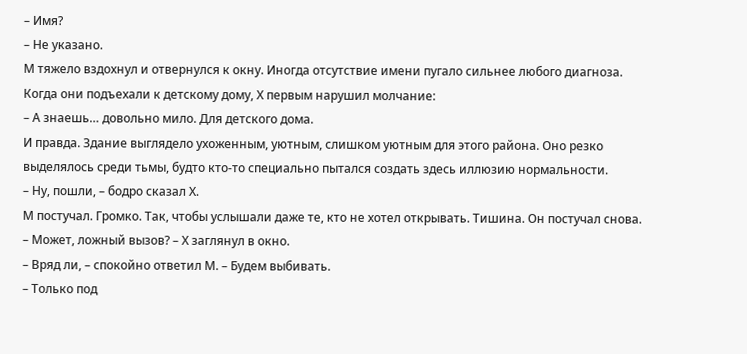– Имя?
– Не указано.
М тяжело вздохнул и отвернулся к окну. Иногда отсутствие имени пугало сильнее любого диагноза.
Когда они подъехали к детскому дому, Х первым нарушил молчание:
– А знаешь… довольно мило. Для детского дома.
И правда. Здание выглядело ухоженным, уютным, слишком уютным для этого района. Оно резко выделялось среди тьмы, будто кто-то специально пытался создать здесь иллюзию нормальности.
– Ну, пошли, – бодро сказал Х.
М постучал. Громко. Так, чтобы услышали даже те, кто не хотел открывать. Тишина. Он постучал снова.
– Может, ложный вызов? – Х заглянул в окно.
– Вряд ли, – спокойно ответил М. – Будем выбивать.
– Только под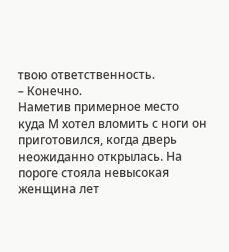твою ответственность.
– Конечно.
Наметив примерное место куда М хотел вломить с ноги он приготовился, когда дверь неожиданно открылась. На пороге стояла невысокая женщина лет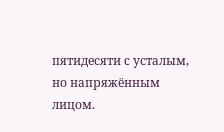пятидесяти с усталым, но напряжённым лицом.